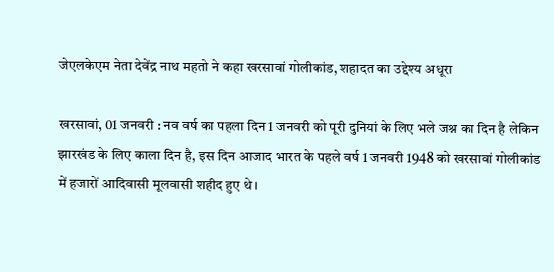जेएलकेएम नेता देवेंद्र नाथ महतो ने कहा खरसावां गोलीकांड, शहादत का उद्देश्य अधूरा

खरसावां, 01 जनवरी : नव वर्ष का पहला दिन 1 जनवरी को पूरी दुनियां के लिए भले जश्न का दिन है लेकिन झारखंड के लिए काला दिन है, इस दिन आजाद भारत के पहले वर्ष 1 जनवरी 1948 को खरसावां गोलीकांड में हजारों आदिवासी मूलवासी शहीद हुए थे।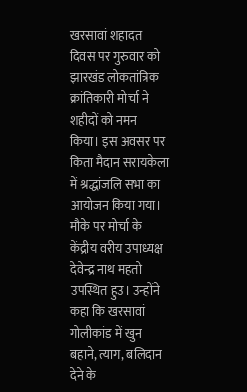खरसावां शहादत दिवस पर गुरुवार को झारखंड लोकतांत्रिक क्रांतिकारी मोर्चा ने शहीदों को नमन किया। इस अवसर पर किता मैदान सरायकेला में श्रद्धांजलि सभा का आयोजन किया गया।
मौके पर मोर्चा के केंद्रीय वरीय उपाध्यक्ष देवेन्द्र नाथ महतो उपस्थित हुउ। उन्होंने कहा कि खरसावां गोलीकांड में खुन बहाने, त्याग, बलिदान देने के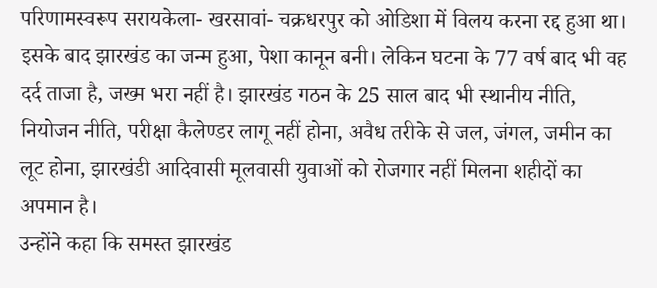परिणामस्वरूप सरायकेला- खरसावां- चक्रधरपुर को ओडिशा में विलय करना रद्द हुआ था। इसके बाद झारखंड का जन्म हुआ, पेशा कानून बनी। लेकिन घटना के 77 वर्ष बाद भी वह दर्द ताजा है, जख्म भरा नहीं है। झारखंड गठन के 25 साल बाद भी स्थानीय नीति, नियोजन नीति, परीक्षा कैलेण्डर लागू नहीं होना, अवैध तरीके से जल, जंगल, जमीन का लूट होना, झारखंडी आदिवासी मूलवासी युवाओं को रोजगार नहीं मिलना शहीदों का अपमान है।
उन्होंने कहा कि समस्त झारखंड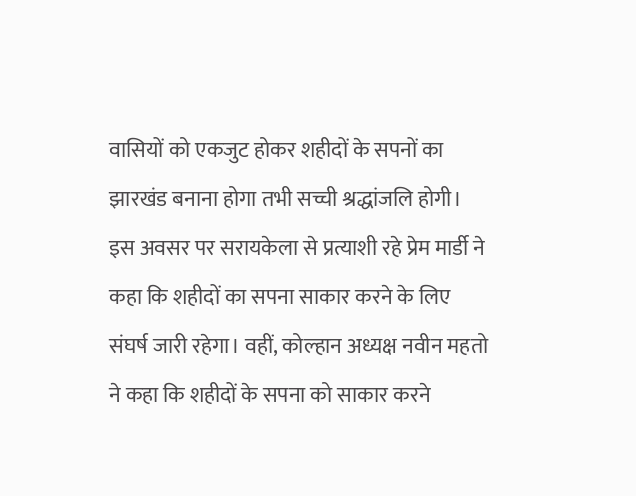वासियों को एकजुट होकर शहीदों के सपनों का झारखंड बनाना होगा तभी सच्ची श्रद्धांजलि होगी। इस अवसर पर सरायकेला से प्रत्याशी रहे प्रेम मार्डी ने कहा कि शहीदों का सपना साकार करने के लिए संघर्ष जारी रहेगा। वहीं, कोल्हान अध्यक्ष नवीन महतो ने कहा कि शहीदों के सपना को साकार करने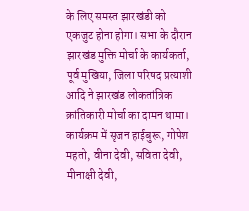के लिए समस्त झारखंडी को एकजुट होना होगा। सभा के दौरान झारखंड मुक्ति मोर्चा के कार्यकर्ता, पूर्व मुखिया, जिला परिषद प्रत्याशी आदि ने झारखंड लोकतांत्रिक क्रांतिकारी मोर्चा का दामन थामा। कार्यक्रम में सृजन हाईबुरू, गोपेश महतो, वीना देवी, सविता देवी, मीनाक्षी देवी,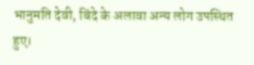भानुमति देवी, बिंदे के अलावा अन्य लोग उपस्थित हुए।